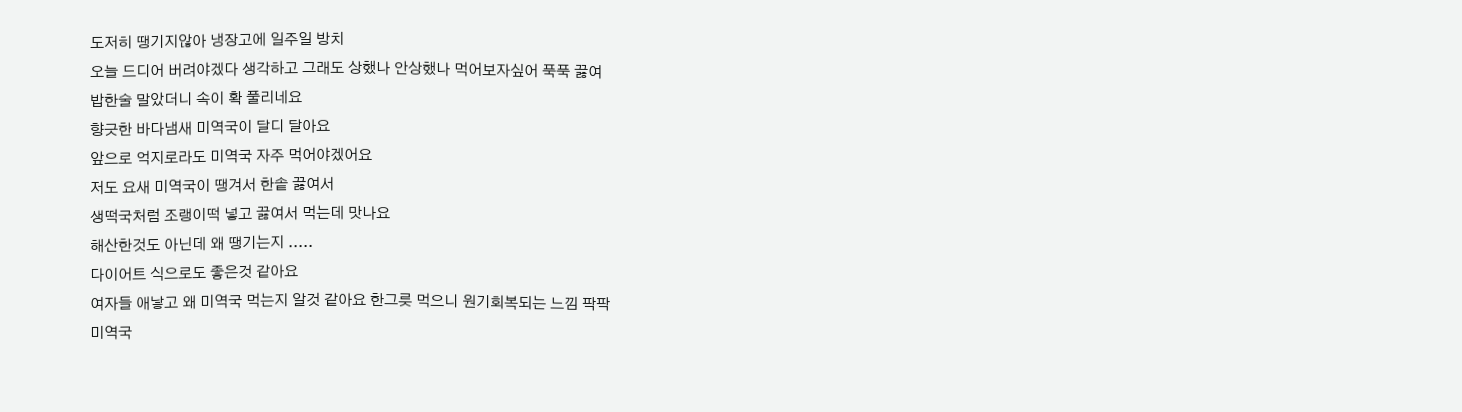도저히 땡기지않아 냉장고에 일주일 방치
오늘 드디어 버려야겠다 생각하고 그래도 상했나 안상했나 먹어보자싶어 푹푹 끓여
밥한술 말았더니 속이 확 풀리네요
향긋한 바다냄새 미역국이 달디 달아요
앞으로 억지로라도 미역국 자주 먹어야겠어요
저도 요새 미역국이 땡겨서 한솥 끓여서
생떡국처럼 조랭이떡 넣고 끓여서 먹는데 맛나요
해산한것도 아닌데 왜 땡기는지 .....
다이어트 식으로도 좋은것 같아요
여자들 애낳고 왜 미역국 먹는지 알것 같아요 한그릇 먹으니 원기회복되는 느낌 팍팍
미역국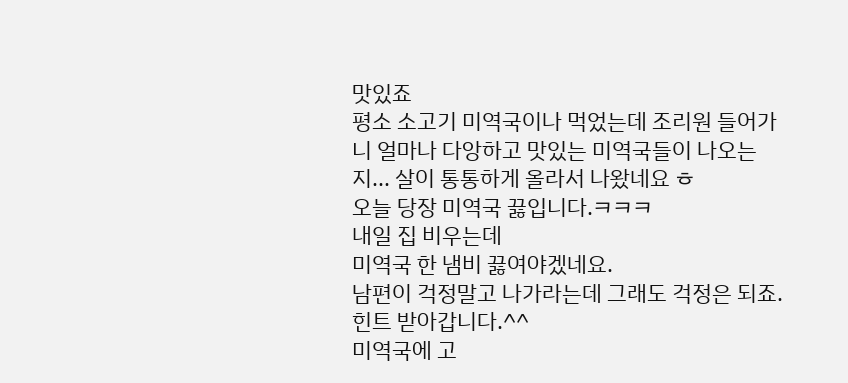맛있죠
평소 소고기 미역국이나 먹었는데 조리원 들어가니 얼마나 다앙하고 맛있는 미역국들이 나오는 지... 살이 통통하게 올라서 나왔네요 ㅎ
오늘 당장 미역국 끓입니다.ㅋㅋㅋ
내일 집 비우는데
미역국 한 냄비 끓여야겠네요.
남편이 걱정말고 나가라는데 그래도 걱정은 되죠.
힌트 받아갑니다.^^
미역국에 고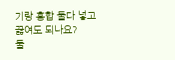기랑 홍합 둘다 넣고 끓여도 되나요?
둘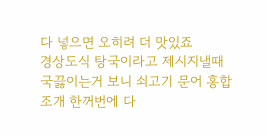다 넣으면 오히려 더 맛있죠
경상도식 탕국이라고 제시지낼때 국끓이는거 보니 쇠고기 문어 홍합 조개 한꺼번에 다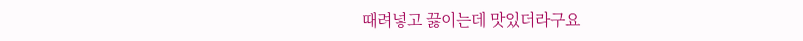때려넣고 끓이는데 맛있더라구요